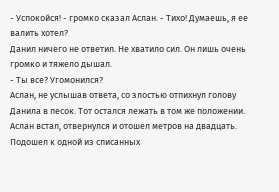- Успокойся! - громко сказал Аслан. - Тихо! Думаешь, я ее валить хотел?
Данил ничего не ответил. Не хватило сил. Он лишь очень громко и тяжело дышал.
- Ты все? Угомонился?
Аслан, не услышав ответа, со злостью отпихнул голову Данила в песок. Тот остался лежать в том же положении.
Аслан встал, отвернулся и отошел метров на двадцать. Подошел к одной из списанных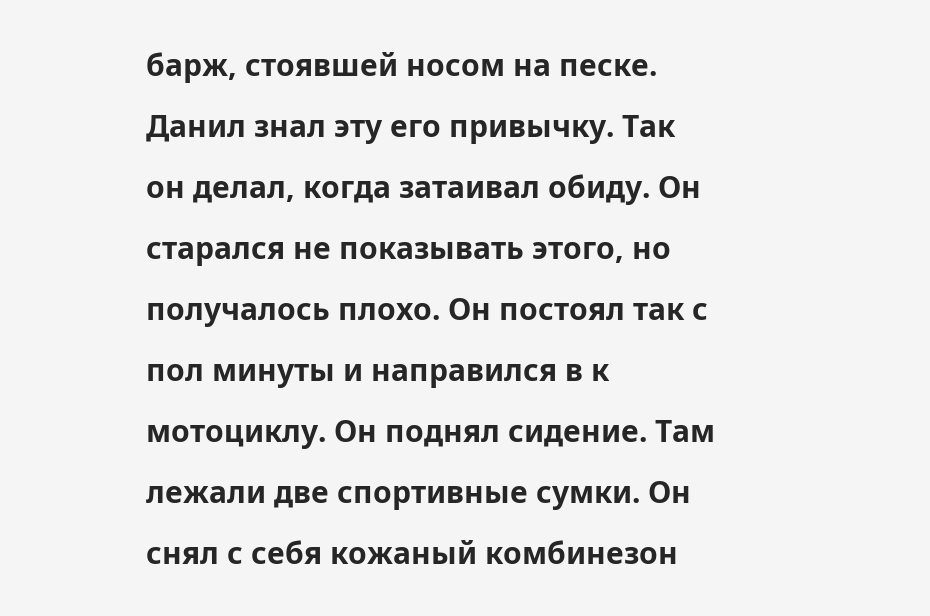барж, стоявшей носом на песке. Данил знал эту его привычку. Так он делал, когда затаивал обиду. Он старался не показывать этого, но получалось плохо. Он постоял так с пол минуты и направился в к мотоциклу. Он поднял сидение. Там лежали две спортивные сумки. Он снял с себя кожаный комбинезон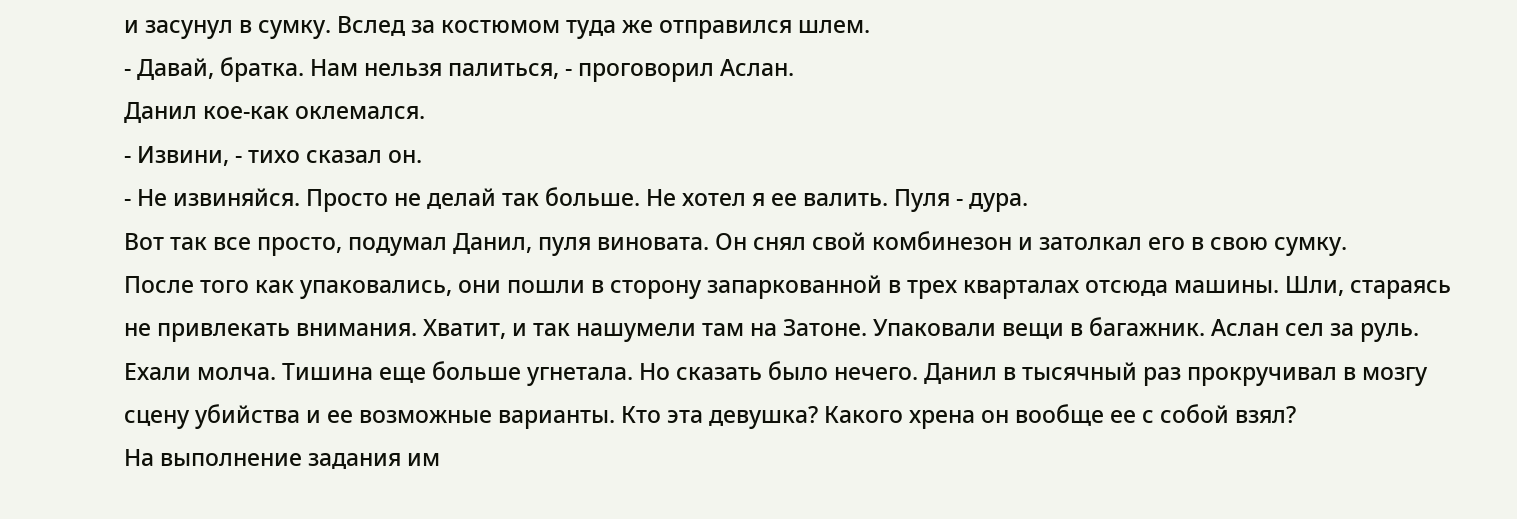и засунул в сумку. Вслед за костюмом туда же отправился шлем.
- Давай, братка. Нам нельзя палиться, - проговорил Аслан.
Данил кое-как оклемался.
- Извини, - тихо сказал он.
- Не извиняйся. Просто не делай так больше. Не хотел я ее валить. Пуля - дура.
Вот так все просто, подумал Данил, пуля виновата. Он снял свой комбинезон и затолкал его в свою сумку.
После того как упаковались, они пошли в сторону запаркованной в трех кварталах отсюда машины. Шли, стараясь не привлекать внимания. Хватит, и так нашумели там на Затоне. Упаковали вещи в багажник. Аслан сел за руль.
Ехали молча. Тишина еще больше угнетала. Но сказать было нечего. Данил в тысячный раз прокручивал в мозгу сцену убийства и ее возможные варианты. Кто эта девушка? Какого хрена он вообще ее с собой взял?
На выполнение задания им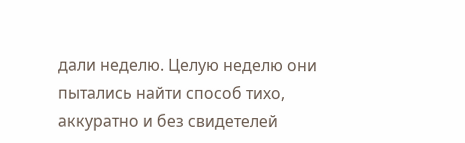дали неделю. Целую неделю они пытались найти способ тихо, аккуратно и без свидетелей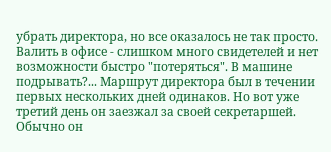убрать директора, но все оказалось не так просто. Валить в офисе - слишком много свидетелей и нет возможности быстро "потеряться". В машине подрывать?... Маршрут директора был в течении первых нескольких дней одинаков. Но вот уже третий день он заезжал за своей секретаршей. Обычно он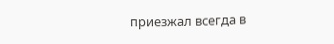приезжал всегда в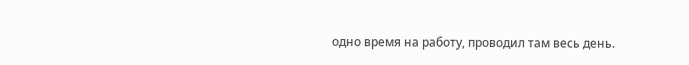одно время на работу, проводил там весь день.